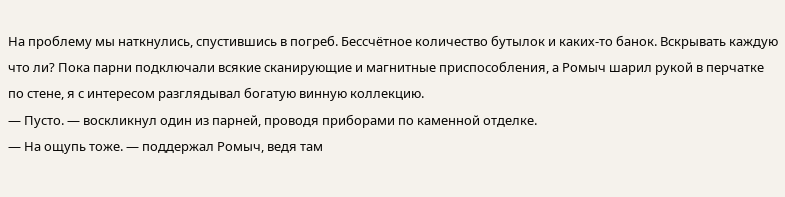На проблему мы наткнулись, спустившись в погреб. Бессчётное количество бутылок и каких-то банок. Вскрывать каждую что ли? Пока парни подключали всякие сканирующие и магнитные приспособления, а Ромыч шарил рукой в перчатке по стене, я с интересом разглядывал богатую винную коллекцию.
— Пусто. — воскликнул один из парней, проводя приборами по каменной отделке.
— На ощупь тоже. — поддержал Ромыч, ведя там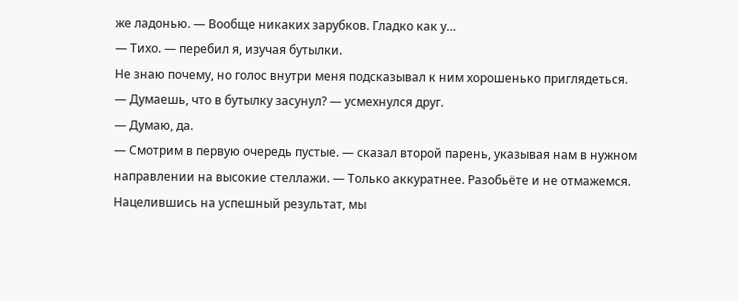же ладонью. — Вообще никаких зарубков. Гладко как у…
— Тихо. — перебил я, изучая бутылки.
Не знаю почему, но голос внутри меня подсказывал к ним хорошенько приглядеться.
— Думаешь, что в бутылку засунул? — усмехнулся друг.
— Думаю, да.
— Смотрим в первую очередь пустые. — сказал второй парень, указывая нам в нужном направлении на высокие стеллажи. — Только аккуратнее. Разобьёте и не отмажемся.
Нацелившись на успешный результат, мы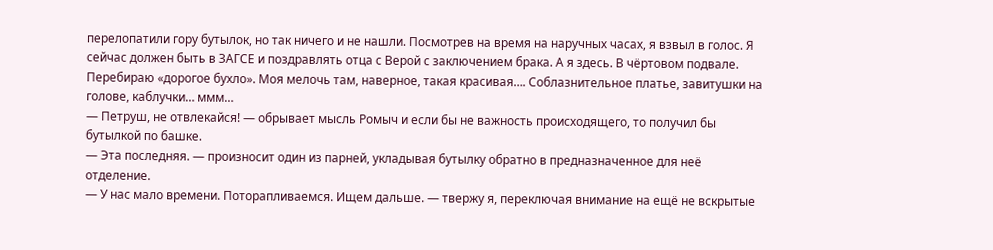перелопатили гору бутылок, но так ничего и не нашли. Посмотрев на время на наручных часах, я взвыл в голос. Я сейчас должен быть в ЗАГСЕ и поздравлять отца с Верой с заключением брака. А я здесь. В чёртовом подвале. Перебираю «дорогое бухло». Моя мелочь там, наверное, такая красивая…. Соблазнительное платье, завитушки на голове, каблучки… ммм…
— Петруш, не отвлекайся! — обрывает мысль Ромыч и если бы не важность происходящего, то получил бы бутылкой по башке.
— Эта последняя. — произносит один из парней, укладывая бутылку обратно в предназначенное для неё отделение.
— У нас мало времени. Поторапливаемся. Ищем дальше. — твержу я, переключая внимание на ещё не вскрытые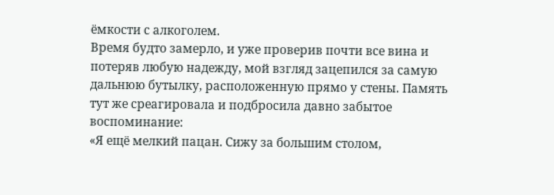ёмкости с алкоголем.
Время будто замерло, и уже проверив почти все вина и потеряв любую надежду, мой взгляд зацепился за самую дальнюю бутылку, расположенную прямо у стены. Память тут же среагировала и подбросила давно забытое воспоминание:
«Я ещё мелкий пацан. Сижу за большим столом,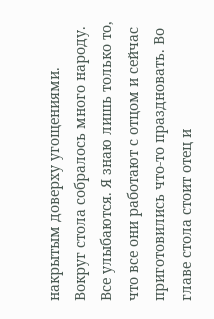накрытым доверху угощениями. Вокруг стола собралось много народу. Все улыбаются. Я знаю лишь только то, что все они работают с отцом и сейчас приготовились что-то праздновать. Во главе стола стоит отец и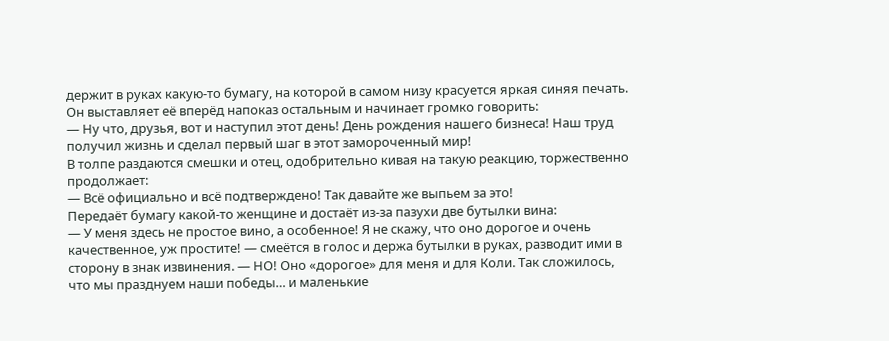держит в руках какую-то бумагу, на которой в самом низу красуется яркая синяя печать. Он выставляет её вперёд напоказ остальным и начинает громко говорить:
— Ну что, друзья, вот и наступил этот день! День рождения нашего бизнеса! Наш труд получил жизнь и сделал первый шаг в этот замороченный мир!
В толпе раздаются смешки и отец, одобрительно кивая на такую реакцию, торжественно продолжает:
— Всё официально и всё подтверждено! Так давайте же выпьем за это!
Передаёт бумагу какой-то женщине и достаёт из-за пазухи две бутылки вина:
— У меня здесь не простое вино, а особенное! Я не скажу, что оно дорогое и очень качественное, уж простите! — смеётся в голос и держа бутылки в руках, разводит ими в сторону в знак извинения. — НО! Оно «дорогое» для меня и для Коли. Так сложилось, что мы празднуем наши победы… и маленькие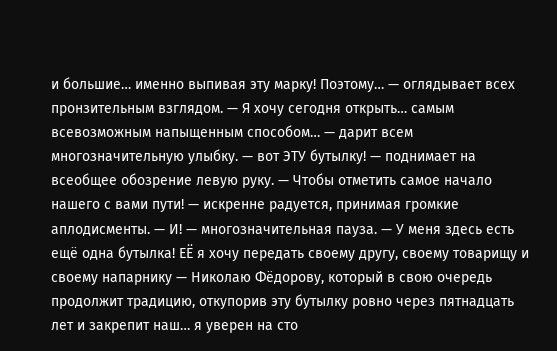и большие… именно выпивая эту марку! Поэтому… — оглядывает всех пронзительным взглядом. — Я хочу сегодня открыть… самым всевозможным напыщенным способом… — дарит всем многозначительную улыбку. — вот ЭТУ бутылку! — поднимает на всеобщее обозрение левую руку. — Чтобы отметить самое начало нашего с вами пути! — искренне радуется, принимая громкие аплодисменты. — И! — многозначительная пауза. — У меня здесь есть ещё одна бутылка! ЕЁ я хочу передать своему другу, своему товарищу и своему напарнику — Николаю Фёдорову, который в свою очередь продолжит традицию, откупорив эту бутылку ровно через пятнадцать лет и закрепит наш… я уверен на сто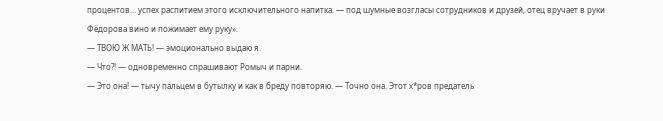процентов… успех распитием этого исключительного напитка. — под шумные возгласы сотрудников и друзей, отец вручает в руки Фёдорова вино и пожимает ему руку».
— ТВОЮ Ж МАТЬ! — эмоционально выдаю я.
— Что?! — одновременно спрашивают Ромыч и парни.
— Это она! — тычу пальцем в бутылку и как в бреду повторяю. — Точно она. Этот х*ров предатель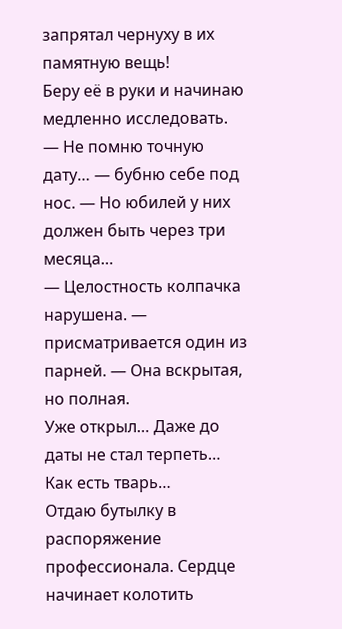запрятал чернуху в их памятную вещь!
Беру её в руки и начинаю медленно исследовать.
— Не помню точную дату… — бубню себе под нос. — Но юбилей у них должен быть через три месяца…
— Целостность колпачка нарушена. — присматривается один из парней. — Она вскрытая, но полная.
Уже открыл… Даже до даты не стал терпеть… Как есть тварь…
Отдаю бутылку в распоряжение профессионала. Сердце начинает колотить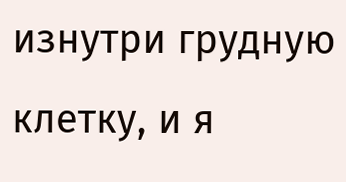изнутри грудную клетку, и я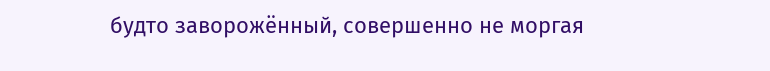будто заворожённый, совершенно не моргая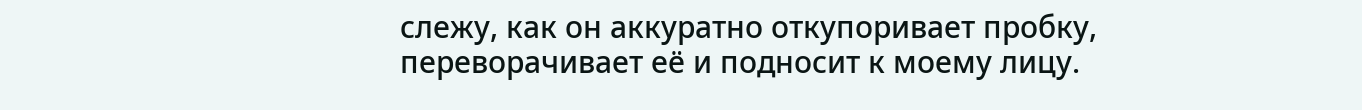слежу, как он аккуратно откупоривает пробку, переворачивает её и подносит к моему лицу.